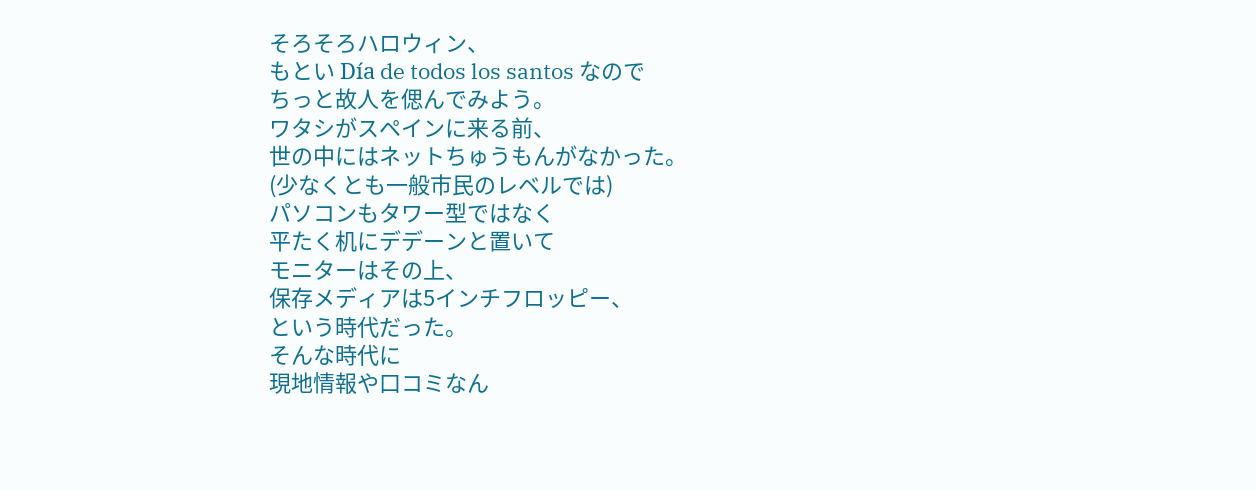そろそろハロウィン、
もとい Día de todos los santos なので
ちっと故人を偲んでみよう。
ワタシがスペインに来る前、
世の中にはネットちゅうもんがなかった。
(少なくとも一般市民のレベルでは)
パソコンもタワー型ではなく
平たく机にデデーンと置いて
モニターはその上、
保存メディアは5インチフロッピー、
という時代だった。
そんな時代に
現地情報や口コミなん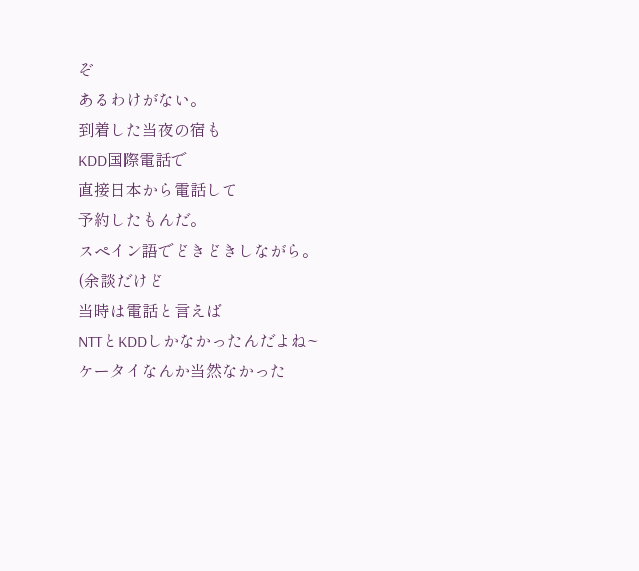ぞ
あるわけがない。
到着した当夜の宿も
KDD国際電話で
直接日本から電話して
予約したもんだ。
スペイン語でどきどきしながら。
(余談だけど
当時は電話と言えば
NTTとKDDしかなかったんだよね~
ケータイなんか当然なかった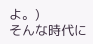よ。)
そんな時代に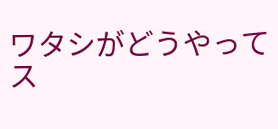ワタシがどうやって
ス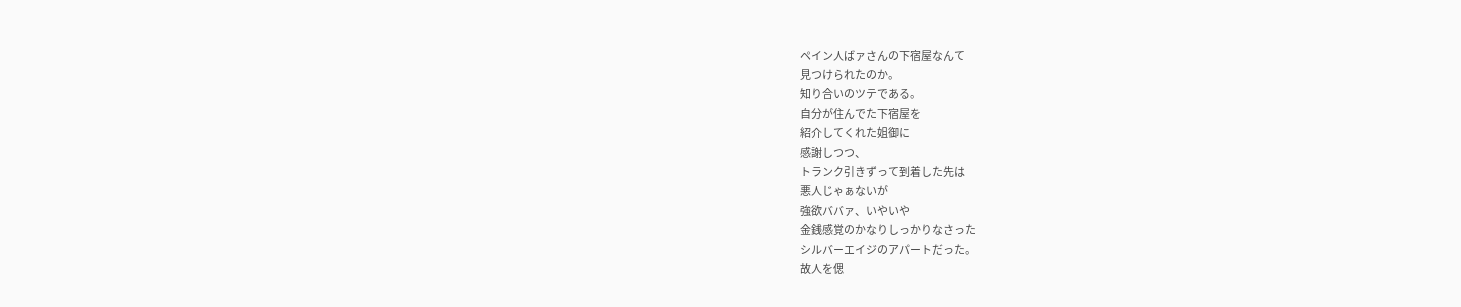ペイン人ばァさんの下宿屋なんて
見つけられたのか。
知り合いのツテである。
自分が住んでた下宿屋を
紹介してくれた姐御に
感謝しつつ、
トランク引きずって到着した先は
悪人じゃぁないが
強欲ババァ、いやいや
金銭感覚のかなりしっかりなさった
シルバーエイジのアパートだった。
故人を偲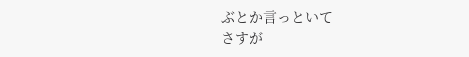ぶとか言っといて
さすが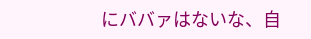にババァはないな、自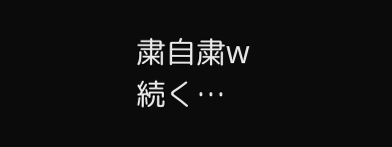粛自粛w
続く…